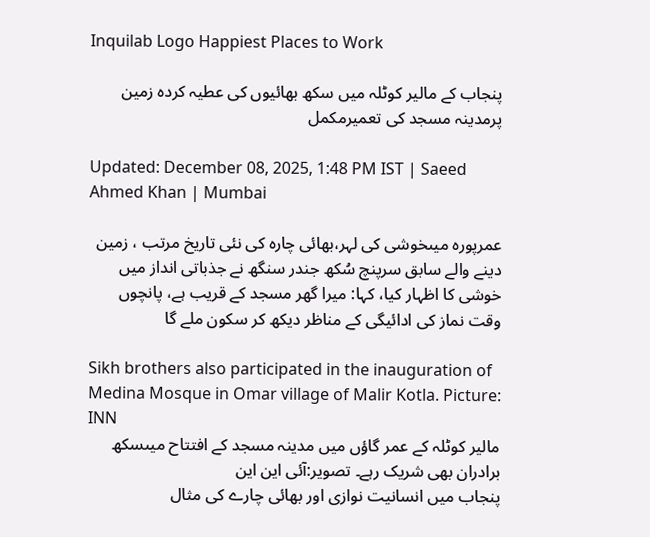Inquilab Logo Happiest Places to Work

پنجاب کے مالیر کوٹلہ میں سکھ بھائیوں کی عطیہ کردہ زمین پرمدینہ مسجد کی تعمیرمکمل

Updated: December 08, 2025, 1:48 PM IST | Saeed Ahmed Khan | Mumbai

عمرپورہ میںخوشی کی لہر،بھائی چارہ کی نئی تاریخ مرتب ، زمین دینے والے سابق سرپنچ سُکھ جندر سنگھ نے جذباتی انداز میں خوشی کا اظہار کیا، کہا: میرا گھر مسجد کے قریب ہے، پانچوں وقت نماز کی ادائیگی کے مناظر دیکھ کر سکون ملے گا

Sikh brothers also participated in the inauguration of Medina Mosque in Omar village of Malir Kotla. Picture: INN
مالیر کوٹلہ کے عمر گاؤں میں مدینہ مسجد کے افتتاح میںسکھ برادران بھی شریک رہے۔ تصویر:آئی این این
پنجاب میں انسانیت نوازی اور بھائی چارے کی مثال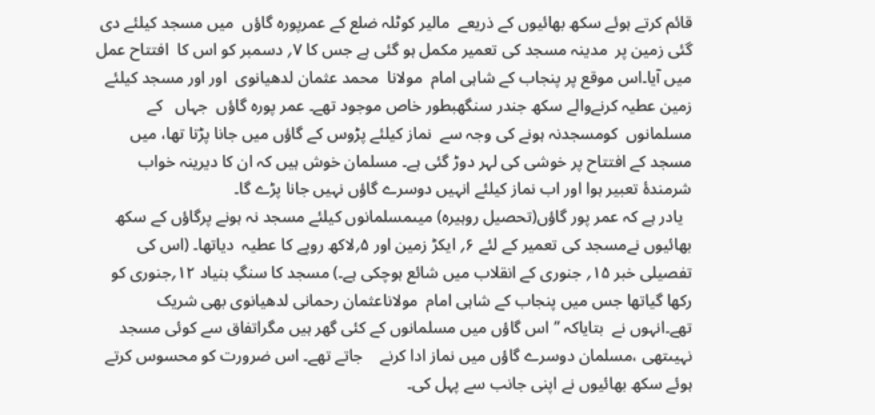قائم کرتے ہوئے سکھ بھائیوں کے ذریعے  مالیر کوٹلہ ضلع کے عمرپورہ گاؤں  میں مسجد کیلئے دی گئی زمین پر  مدینہ مسجد کی تعمیر مکمل ہو گئی ہے جس کا ۷؍ دسمبر کو اس کا  افتتاح عمل میں آیا۔اس موقع پر پنجاب کے شاہی امام  مولانا  محمد عثمان لدھیانوی  اور اور مسجد کیلئے زمین عطیہ کرنےوالے سکھ جندر سنگھبطور خاص موجود تھے۔ عمر پورہ گاؤں  جہاں   کے مسلمانوں  کومسجدنہ ہونے کی وجہ سے  نماز کیلئے پڑوس کے گاؤں میں جانا پڑتا تھا، میں مسجد کے افتتاح پر خوشی کی لہر دوڑ گئی ہے۔ مسلمان خوش ہیں کہ ان کا دیرینہ خواب شرمندۂ تعبیر ہوا اور اب نماز کیلئے انہیں دوسرے گاؤں نہیں جانا پڑے گا۔
  یادر ہے کہ عمر پور گاؤں(تحصیل روہیرہ) میںمسلمانوں کیلئے مسجد نہ ہونے پرگاؤں کے سکھ بھائیوں نےمسجد کی تعمیر کے لئے ۶؍ ایکڑ زمین اور ۵؍لاکھ روپے کا عطیہ  دیاتھا۔ (اس کی تفصیلی خبر ۱۵؍ جنوری کے انقلاب میں شائع ہوچکی ہے۔) مسجد کا سنگِ بنیاد ۱۲؍جنوری کو  رکھا گیاتھا جس میں پنجاب کے شاہی امام  مولاناعثمان رحمانی لدھیانوی بھی شریک تھے۔انہوں نے  بتایاکہ ’’ اس گاؤں میں مسلمانوں کے کئی گھر ہیں مگراتفاق سے کوئی مسجد نہیںتھی ،مسلمان دوسرے گاؤں میں نماز ادا کرنے    جاتے تھے۔ اس ضرورت کو محسوس کرتے ہوئے سکھ بھائیوں نے اپنی جانب سے پہل کی۔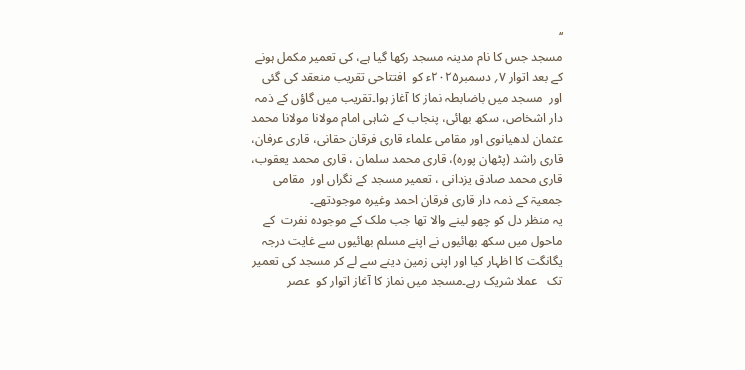‘‘
مسجد جس کا نام مدینہ مسجد رکھا گیا ہے، کی تعمیر مکمل ہونے کے بعد اتوار ۷؍ دسمبر۲۰۲۵ء کو  افتتاحی تقریب منعقد کی گئی اور  مسجد میں باضابطہ نماز کا آغاز ہوا۔تقریب میں گاؤں کے ذمہ دار اشخاص، سکھ بھائی، پنجاب کے شاہی امام مولانا مولانا محمد عثمان لدھیانوی اور مقامی علماء قاری فرقان حقانی، قاری عرفان، قاری راشد (پٹھان پورہ)، قاری محمد سلمان ، قاری محمد یعقوب، قاری محمد صادق یزدانی ، تعمیر مسجد کے نگراں اور  مقامی جمعیۃ کے ذمہ دار قاری فرقان احمد وغیرہ موجودتھے۔
یہ منظر دل کو چھو لینے والا تھا جب ملک کے موجودہ نفرت  کے ماحول میں سکھ بھائیوں نے اپنے مسلم بھائیوں سے غایت درجہ یگانگت کا اظہار کیا اور اپنی زمین دینے سے لے کر مسجد کی تعمیر تک   عملا شریک رہے۔مسجد میں نماز کا آغاز اتوار کو  عصر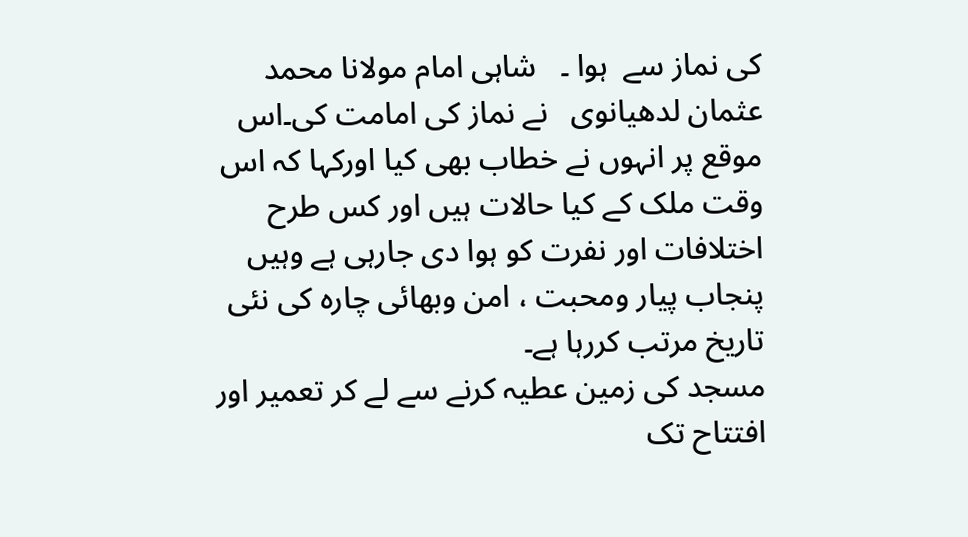کی نماز سے  ہوا ۔   شاہی امام مولانا محمد عثمان لدھیانوی   نے نماز کی امامت کی۔اس موقع پر انہوں نے خطاب بھی کیا اورکہا کہ اس وقت ملک کے کیا حالات ہیں اور کس طرح اختلافات اور نفرت کو ہوا دی جارہی ہے وہیں پنجاب پیار ومحبت ، امن وبھائی چارہ کی نئی تاریخ مرتب کررہا ہے۔
مسجد کی زمین عطیہ کرنے سے لے کر تعمیر اور افتتاح تک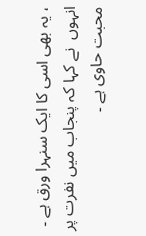، یہ بھی اسی کا ایک سنہرا ورق ہے ۔ انہوں  نے کہا کہ پنجاب میں نفرت پر محبت حاوی ہے ۔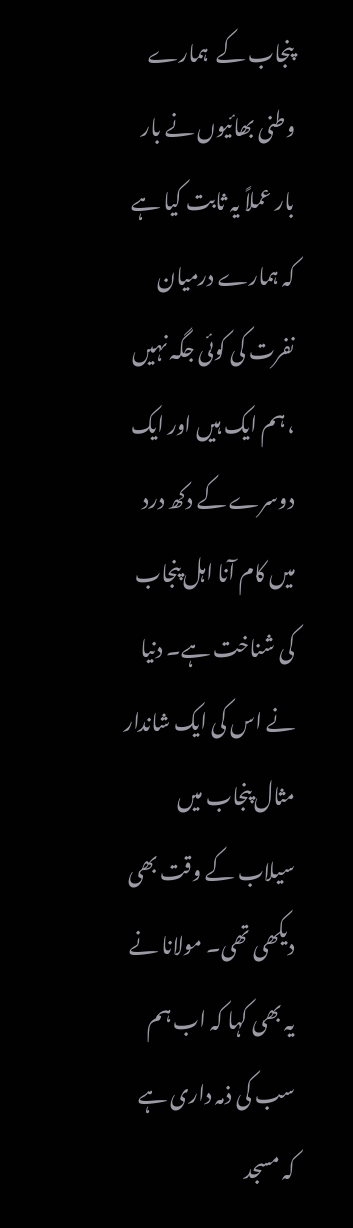پنجاب کے  ہمارے وطنی بھائیوں نے بار بار عملاً یہ ثابت کیا ہے کہ ہمارے درمیان نفرت کی کوئی جگہ نہیں ، ہم ایک ہیں اور ایک دوسرے کے دکھ درد میں کام آنا اہل پنجاب کی شناخت ہے۔ دنیا نے اس کی ایک شاندار مثال پنجاب میں سیلاب کے وقت بھی دیکھی تھی۔ مولانا نے یہ بھی کہا کہ اب ہم سب کی ذمہ داری ہے کہ مسجد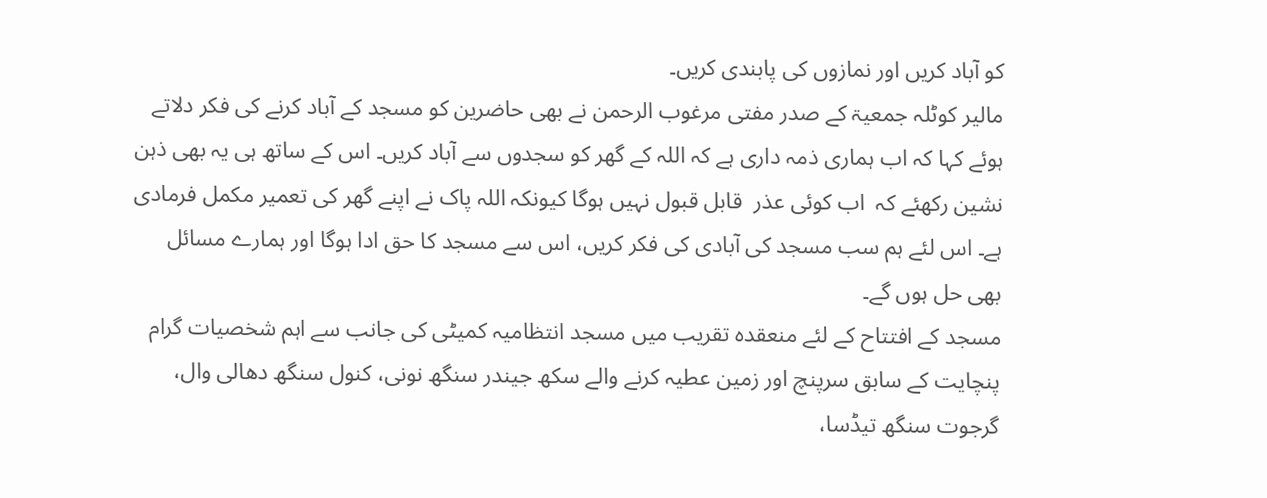کو آباد کریں اور نمازوں کی پابندی کریں۔
مالیر کوٹلہ جمعیۃ کے صدر مفتی مرغوب الرحمن نے بھی حاضرین کو مسجد کے آباد کرنے کی فکر دلاتے ہوئے کہا کہ اب ہماری ذمہ داری ہے کہ اللہ کے گھر کو سجدوں سے آباد کریں۔ اس کے ساتھ ہی یہ بھی ذہن نشین رکھئے کہ  اب کوئی عذر  قابل قبول نہیں ہوگا کیونکہ اللہ پاک نے اپنے گھر کی تعمیر مکمل فرمادی ہے۔ اس لئے ہم سب مسجد کی آبادی کی فکر کریں، اس سے مسجد کا حق ادا ہوگا اور ہمارے مسائل بھی حل ہوں گے۔
مسجد کے افتتاح کے لئے منعقدہ تقریب میں مسجد انتظامیہ کمیٹی کی جانب سے اہم شخصیات گرام پنچایت کے سابق سرپنچ اور زمین عطیہ کرنے والے سکھ جیندر سنگھ نونی، کنول سنگھ دھالی وال، گرجوت سنگھ تیڈسا،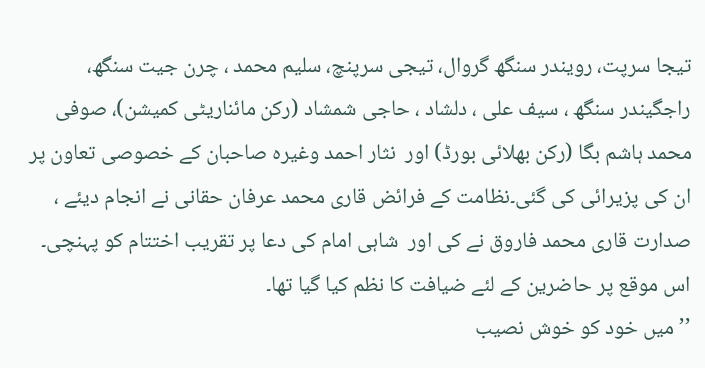تیجا سرپت، رویندر سنگھ گروال، تیجی سرپنچ، سلیم محمد ، چرن جیت سنگھ، راجگیندر سنگھ ، سیف علی ، دلشاد ، حاجی شمشاد (رکن مائناریٹی کمیشن)، صوفی محمد ہاشم بگا (رکن بھلائی بورڈ) اور  نثار احمد وغیرہ صاحبان کے خصوصی تعاون پر ان کی پزیرائی کی گئی۔نظامت کے فرائض قاری محمد عرفان حقانی نے انجام دیئے ، صدارت قاری محمد فاروق نے کی اور  شاہی امام کی دعا پر تقریب اختتام کو پہنچی۔ اس موقع پر حاضرین کے لئے ضیافت کا نظم کیا گیا تھا۔
’’میں خود کو خوش نصیب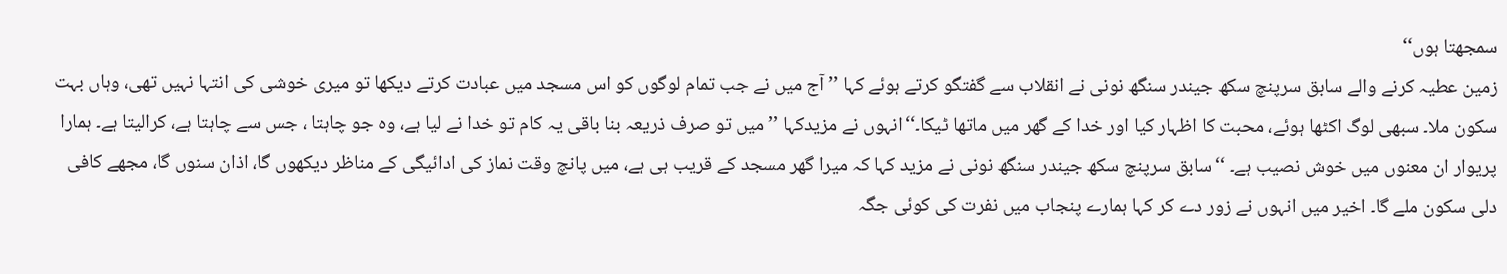سمجھتا ہوں‘‘
زمین عطیہ کرنے والے سابق سرپنچ سکھ جیندر سنگھ نونی نے انقلاب سے گفتگو کرتے ہوئے کہا ’’ آج میں نے جب تمام لوگوں کو اس مسجد میں عبادت کرتے دیکھا تو میری خوشی کی انتہا نہیں تھی، وہاں بہت سکون ملا۔ سبھی لوگ اکٹھا ہوئے، محبت کا اظہار کیا اور خدا کے گھر میں ماتھا ٹیکا۔‘‘انہوں نے مزیدکہا ’’ میں تو صرف ذریعہ بنا باقی یہ کام تو خدا نے لیا ہے، وہ جو چاہتا ، جس سے چاہتا ہے، کرالیتا ہے۔ ہمارا پریوار ان معنوں میں خوش نصیب ہے۔ ‘‘سابق سرپنچ سکھ جیندر سنگھ نونی نے مزید کہا کہ میرا گھر مسجد کے قریب ہی ہے، میں پانچ وقت نماز کی ادائیگی کے مناظر دیکھوں گا، اذان سنوں گا، مجھے کافی دلی سکون ملے گا۔ اخیر میں انہوں نے زور دے کر کہا ہمارے پنجاب میں نفرت کی کوئی جگہ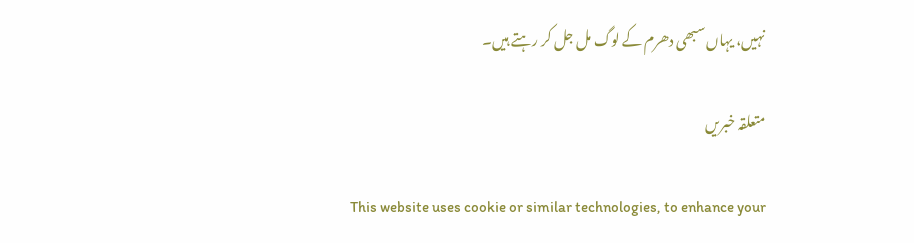نہیں، یہاں سبھی دھرم کے لوگ مل جل کر رہتے ہیں۔

متعلقہ خبریں

This website uses cookie or similar technologies, to enhance your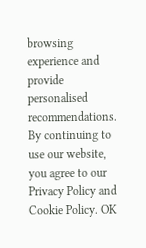browsing experience and provide personalised recommendations. By continuing to use our website, you agree to our Privacy Policy and Cookie Policy. OK